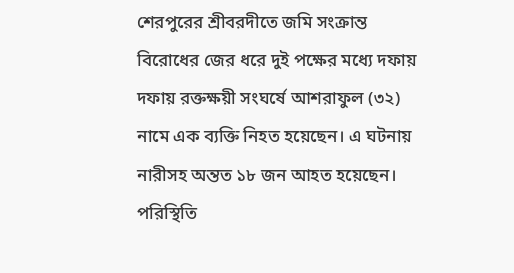শেরপুরের শ্রীবরদীতে জমি সংক্রান্ত বিরোধের জের ধরে দুই পক্ষের মধ্যে দফায় দফায় রক্তক্ষয়ী সংঘর্ষে আশরাফুল (৩২) নামে এক ব্যক্তি নিহত হয়েছেন। এ ঘটনায় নারীসহ অন্তত ১৮ জন আহত হয়েছেন। পরিস্থিতি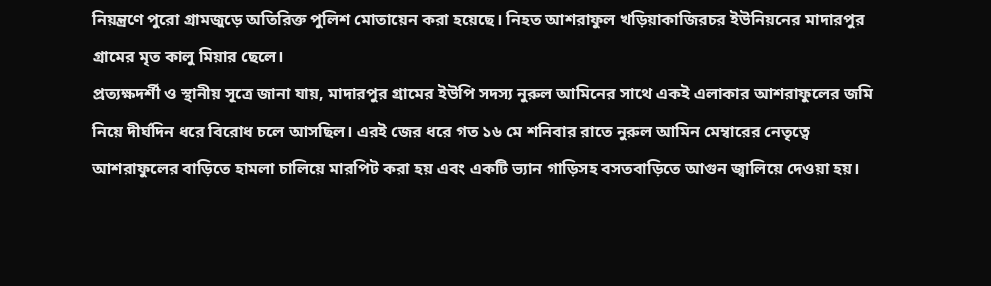নিয়ন্ত্রণে পুরো গ্রামজুড়ে অতিরিক্ত পুলিশ মোতায়েন করা হয়েছে। নিহত আশরাফুল খড়িয়াকাজিরচর ইউনিয়নের মাদারপুর গ্রামের মৃত কালু মিয়ার ছেলে।
প্রত্যক্ষদর্শী ও স্থানীয় সূত্রে জানা যায়, মাদারপুর গ্রামের ইউপি সদস্য নুরুল আমিনের সাথে একই এলাকার আশরাফুলের জমি নিয়ে দীর্ঘদিন ধরে বিরোধ চলে আসছিল। এরই জের ধরে গত ১৬ মে শনিবার রাতে নুরুল আমিন মেম্বারের নেতৃত্বে আশরাফুলের বাড়িতে হামলা চালিয়ে মারপিট করা হয় এবং একটি ভ্যান গাড়িসহ বসতবাড়িতে আগুন জ্বালিয়ে দেওয়া হয়।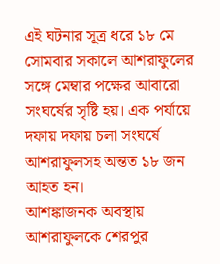এই ঘটনার সূত্র ধরে ১৮ মে সোমবার সকালে আশরাফুলের সঙ্গে মেম্বার পক্ষের আবারো সংঘর্ষের সৃষ্টি হয়। এক পর্যায়ে দফায় দফায় চলা সংঘর্ষে আশরাফুলসহ অন্তত ১৮ জন আহত হন।
আশঙ্কাজনক অবস্থায় আশরাফুলকে শেরপুর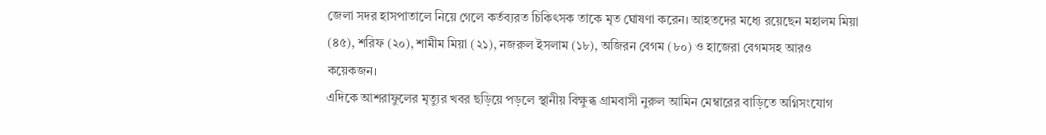জেলা সদর হাসপাতালে নিয়ে গেলে কর্তব্যরত চিকিৎসক তাকে মৃত ঘোষণা করেন। আহতদের মধ্যে রয়েছেন মহালম মিয়া (৪৫), শরিফ (২০), শামীম মিয়া (২১), নজরুল ইসলাম (১৮), অজিরন বেগম (৮০) ও হাজেরা বেগমসহ আরও কয়েকজন।
এদিকে আশরাফুলের মৃত্যুর খবর ছড়িয়ে পড়লে স্থানীয় বিক্ষুব্ধ গ্রামবাসী নুরুল আমিন মেম্বারের বাড়িতে অগ্নিসংযোগ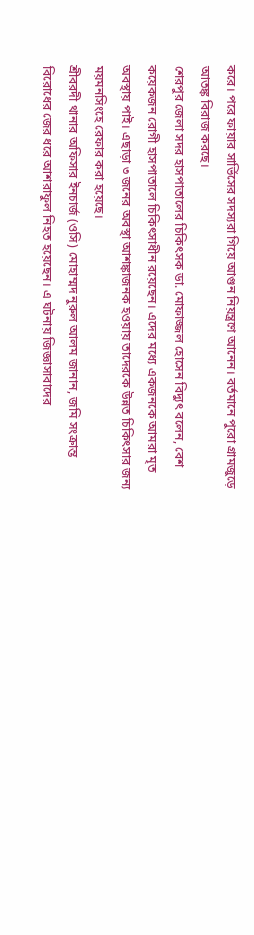করে। পরে ফায়ার সার্ভিসের সদস্যরা গিয়ে আগুন নিয়ন্ত্রণে আনেন। বর্তমানে পুরো গ্রামজুড়ে আতঙ্ক বিরাজ করছে।
শেরপুর জেলা সদর হাসপাতালের চিকিৎসক ডা. মোফাজ্জল হোসেন বিদ্যুৎ বলেন, বেশ কয়েকজন রোগী হাসপাতালে চিকিৎসাধীন রয়েছেন। এদের মধ্যে একজনকে আমরা মৃত অবস্থায় পাই। এছাড়া ৩ জনের অবস্থা আশঙ্কাজনক হওয়ায় তাদেরকে উন্নত চিকিৎসার জন্য ময়মনসিংহে রেফার করা হয়েছে।
শ্রীবরদী থানার অফিসার ইনচার্জ (ওসি) মোহাম্মদ নুরুল আলম জানান, জমি সংক্রান্ত বিরোধের জের ধরে আশরাফুল নিহত হয়েছেন। এ ঘটনায় জিজ্ঞাসাবাদের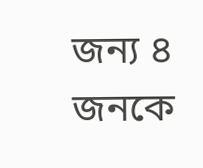জন্য ৪ জনকে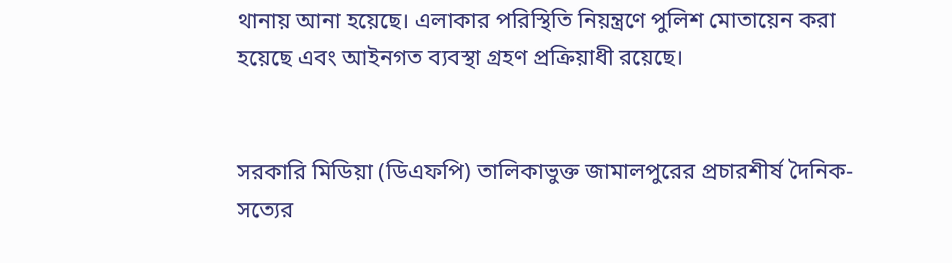থানায় আনা হয়েছে। এলাকার পরিস্থিতি নিয়ন্ত্রণে পুলিশ মোতায়েন করা হয়েছে এবং আইনগত ব্যবস্থা গ্রহণ প্রক্রিয়াধী রয়েছে।


সরকারি মিডিয়া (ডিএফপি) তালিকাভুক্ত জামালপুরের প্রচারশীর্ষ দৈনিক-সত্যের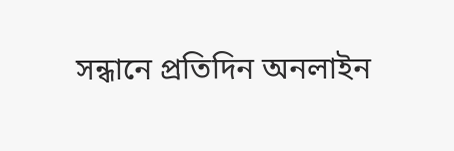সন্ধানে প্রতিদিন অনলাইন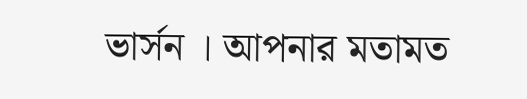ভার্সন । আপনার মতামত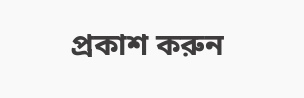প্রকাশ করুন